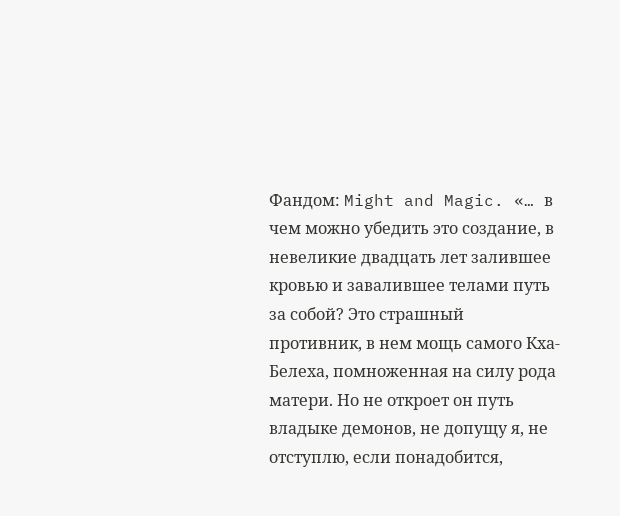Фандом: Might and Magic. «… в чем можно убедить это создание, в невеликие двадцать лет залившее кровью и завалившее телами путь за собой? Это страшный противник, в нем мощь самого Кха-Белеха, помноженная на силу рода матери. Но не откроет он путь владыке демонов, не допущу я, не отступлю, если понадобится,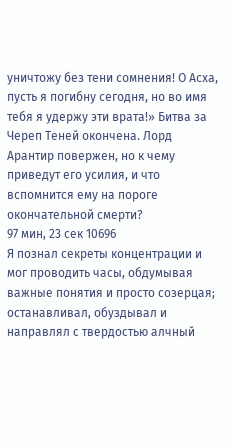уничтожу без тени сомнения! О Асха, пусть я погибну сегодня, но во имя тебя я удержу эти врата!» Битва за Череп Теней окончена. Лорд Арантир повержен, но к чему приведут его усилия, и что вспомнится ему на пороге окончательной смерти?
97 мин, 23 сек 10696
Я познал секреты концентрации и мог проводить часы, обдумывая важные понятия и просто созерцая; останавливал, обуздывал и направлял с твердостью алчный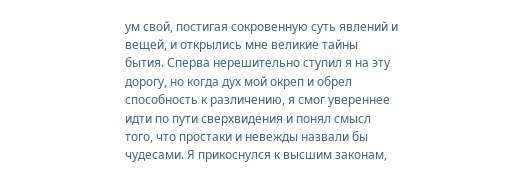ум свой, постигая сокровенную суть явлений и вещей, и открылись мне великие тайны бытия. Сперва нерешительно ступил я на эту дорогу, но когда дух мой окреп и обрел способность к различению, я смог увереннее идти по пути сверхвидения и понял смысл того, что простаки и невежды назвали бы чудесами. Я прикоснулся к высшим законам,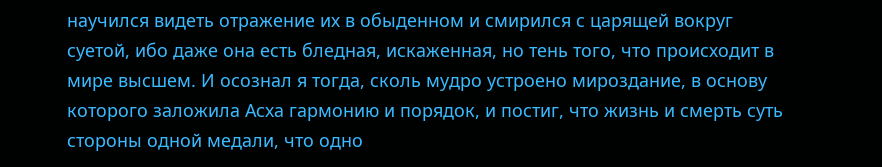научился видеть отражение их в обыденном и смирился с царящей вокруг суетой, ибо даже она есть бледная, искаженная, но тень того, что происходит в мире высшем. И осознал я тогда, сколь мудро устроено мироздание, в основу которого заложила Асха гармонию и порядок, и постиг, что жизнь и смерть суть стороны одной медали, что одно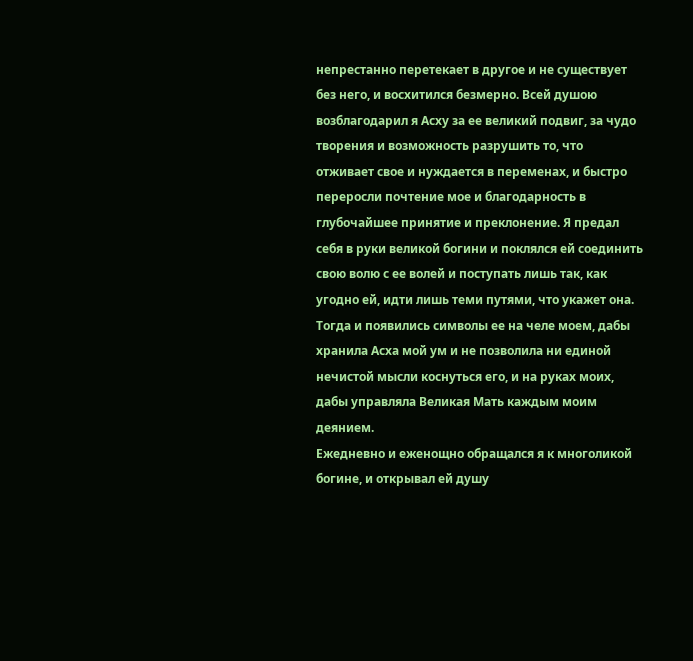непрестанно перетекает в другое и не существует без него, и восхитился безмерно. Всей душою возблагодарил я Асху за ее великий подвиг, за чудо творения и возможность разрушить то, что отживает свое и нуждается в переменах, и быстро переросли почтение мое и благодарность в глубочайшее принятие и преклонение. Я предал себя в руки великой богини и поклялся ей соединить свою волю с ее волей и поступать лишь так, как угодно ей, идти лишь теми путями, что укажет она. Тогда и появились символы ее на челе моем, дабы хранила Асха мой ум и не позволила ни единой нечистой мысли коснуться его, и на руках моих, дабы управляла Великая Мать каждым моим деянием.
Ежедневно и еженощно обращался я к многоликой богине, и открывал ей душу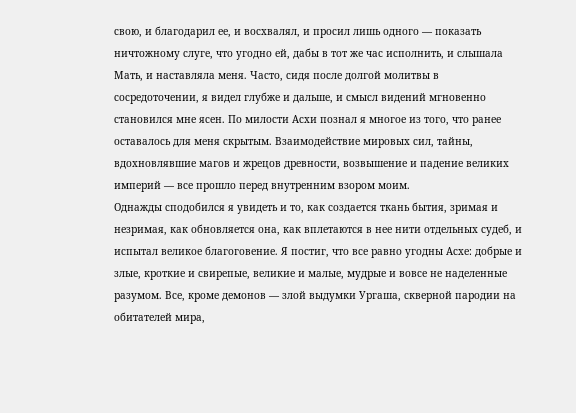свою, и благодарил ее, и восхвалял, и просил лишь одного — показать ничтожному слуге, что угодно ей, дабы в тот же час исполнить, и слышала Мать, и наставляла меня. Часто, сидя после долгой молитвы в сосредоточении, я видел глубже и дальше, и смысл видений мгновенно становился мне ясен. По милости Асхи познал я многое из того, что ранее оставалось для меня скрытым. Взаимодействие мировых сил, тайны, вдохновлявшие магов и жрецов древности, возвышение и падение великих империй — все прошло перед внутренним взором моим.
Однажды сподобился я увидеть и то, как создается ткань бытия, зримая и незримая, как обновляется она, как вплетаются в нее нити отдельных судеб, и испытал великое благоговение. Я постиг, что все равно угодны Асхе: добрые и злые, кроткие и свирепые, великие и малые, мудрые и вовсе не наделенные разумом. Все, кроме демонов — злой выдумки Ургаша, скверной пародии на обитателей мира,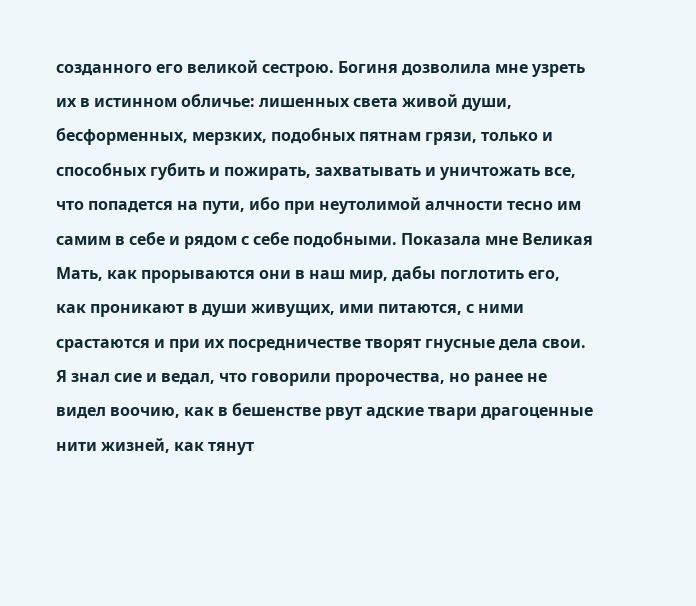созданного его великой сестрою. Богиня дозволила мне узреть их в истинном обличье: лишенных света живой души, бесформенных, мерзких, подобных пятнам грязи, только и способных губить и пожирать, захватывать и уничтожать все, что попадется на пути, ибо при неутолимой алчности тесно им самим в себе и рядом с себе подобными. Показала мне Великая Мать, как прорываются они в наш мир, дабы поглотить его, как проникают в души живущих, ими питаются, с ними срастаются и при их посредничестве творят гнусные дела свои. Я знал сие и ведал, что говорили пророчества, но ранее не видел воочию, как в бешенстве рвут адские твари драгоценные нити жизней, как тянут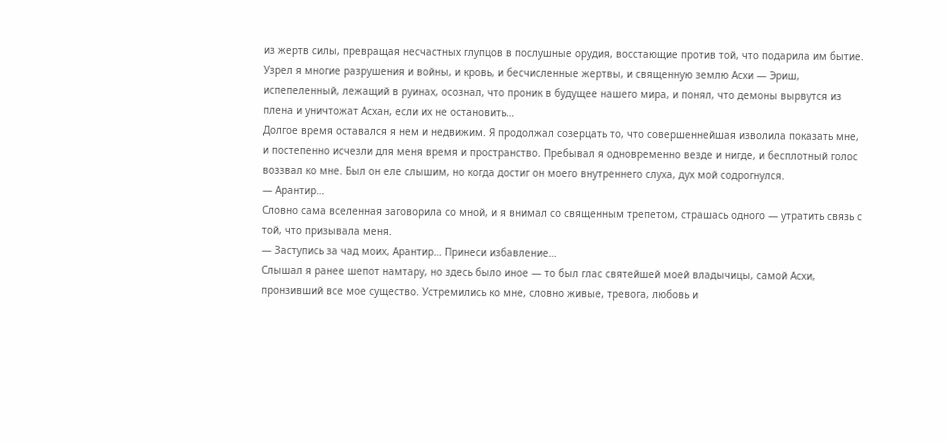из жертв силы, превращая несчастных глупцов в послушные орудия, восстающие против той, что подарила им бытие. Узрел я многие разрушения и войны, и кровь, и бесчисленные жертвы, и священную землю Асхи — Эриш, испепеленный, лежащий в руинах, осознал, что проник в будущее нашего мира, и понял, что демоны вырвутся из плена и уничтожат Асхан, если их не остановить…
Долгое время оставался я нем и недвижим. Я продолжал созерцать то, что совершеннейшая изволила показать мне, и постепенно исчезли для меня время и пространство. Пребывал я одновременно везде и нигде, и бесплотный голос воззвал ко мне. Был он еле слышим, но когда достиг он моего внутреннего слуха, дух мой содрогнулся.
— Арантир…
Словно сама вселенная заговорила со мной, и я внимал со священным трепетом, страшась одного — утратить связь с той, что призывала меня.
— Заступись за чад моих, Арантир… Принеси избавление…
Слышал я ранее шепот намтару, но здесь было иное — то был глас святейшей моей владычицы, самой Асхи, пронзивший все мое существо. Устремились ко мне, словно живые, тревога, любовь и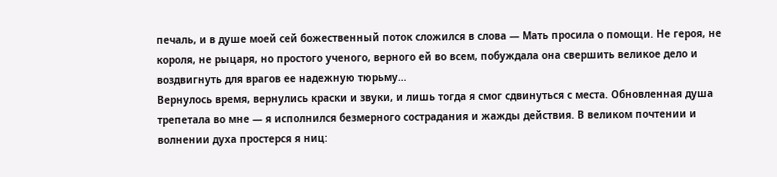печаль, и в душе моей сей божественный поток сложился в слова — Мать просила о помощи. Не героя, не короля, не рыцаря, но простого ученого, верного ей во всем, побуждала она свершить великое дело и воздвигнуть для врагов ее надежную тюрьму…
Вернулось время, вернулись краски и звуки, и лишь тогда я смог сдвинуться с места. Обновленная душа трепетала во мне — я исполнился безмерного сострадания и жажды действия. В великом почтении и волнении духа простерся я ниц: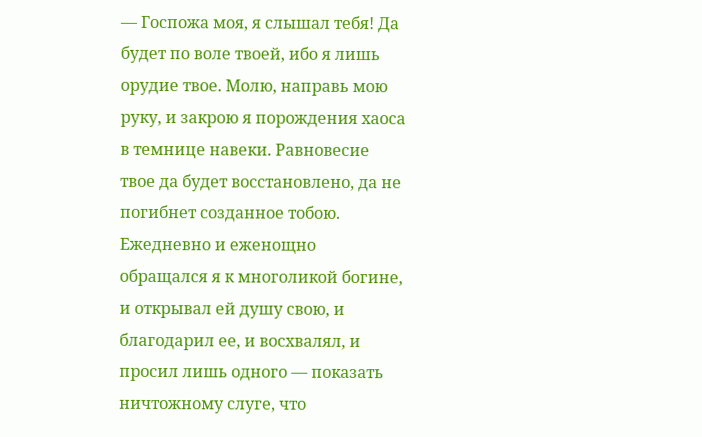— Госпожа моя, я слышал тебя! Да будет по воле твоей, ибо я лишь орудие твое. Молю, направь мою руку, и закрою я порождения хаоса в темнице навеки. Равновесие твое да будет восстановлено, да не погибнет созданное тобою.
Ежедневно и еженощно обращался я к многоликой богине, и открывал ей душу свою, и благодарил ее, и восхвалял, и просил лишь одного — показать ничтожному слуге, что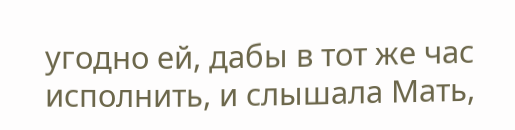угодно ей, дабы в тот же час исполнить, и слышала Мать,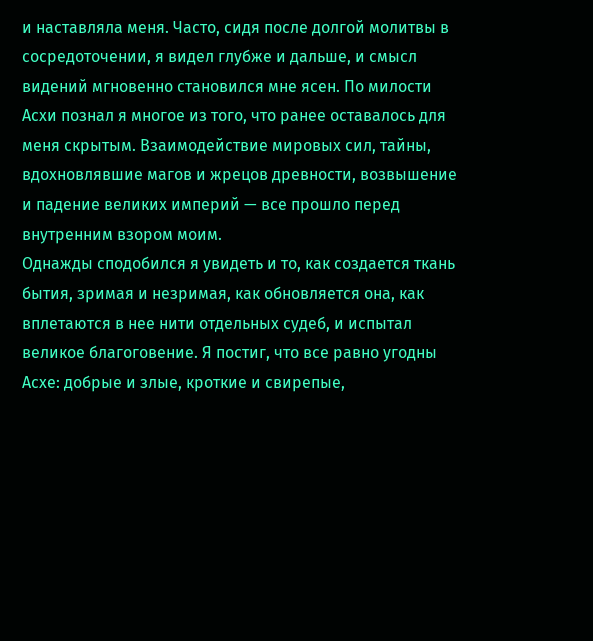и наставляла меня. Часто, сидя после долгой молитвы в сосредоточении, я видел глубже и дальше, и смысл видений мгновенно становился мне ясен. По милости Асхи познал я многое из того, что ранее оставалось для меня скрытым. Взаимодействие мировых сил, тайны, вдохновлявшие магов и жрецов древности, возвышение и падение великих империй — все прошло перед внутренним взором моим.
Однажды сподобился я увидеть и то, как создается ткань бытия, зримая и незримая, как обновляется она, как вплетаются в нее нити отдельных судеб, и испытал великое благоговение. Я постиг, что все равно угодны Асхе: добрые и злые, кроткие и свирепые,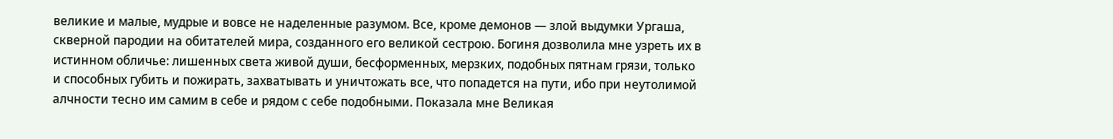великие и малые, мудрые и вовсе не наделенные разумом. Все, кроме демонов — злой выдумки Ургаша, скверной пародии на обитателей мира, созданного его великой сестрою. Богиня дозволила мне узреть их в истинном обличье: лишенных света живой души, бесформенных, мерзких, подобных пятнам грязи, только и способных губить и пожирать, захватывать и уничтожать все, что попадется на пути, ибо при неутолимой алчности тесно им самим в себе и рядом с себе подобными. Показала мне Великая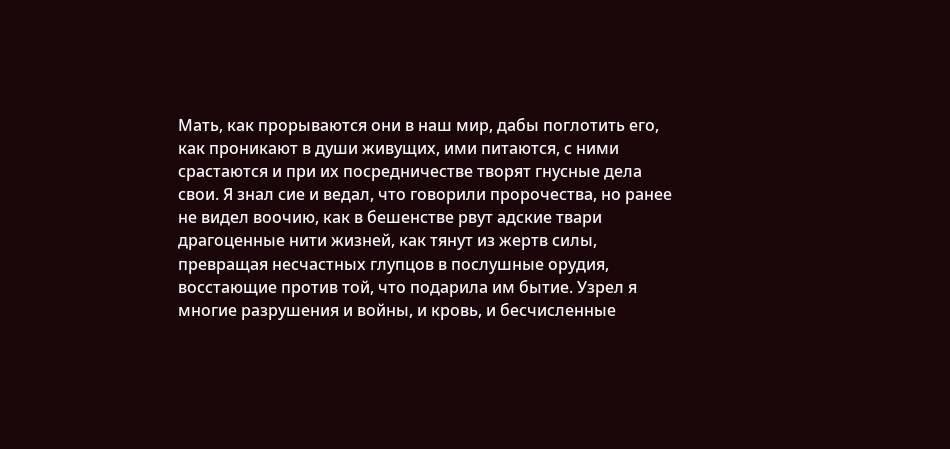Мать, как прорываются они в наш мир, дабы поглотить его, как проникают в души живущих, ими питаются, с ними срастаются и при их посредничестве творят гнусные дела свои. Я знал сие и ведал, что говорили пророчества, но ранее не видел воочию, как в бешенстве рвут адские твари драгоценные нити жизней, как тянут из жертв силы, превращая несчастных глупцов в послушные орудия, восстающие против той, что подарила им бытие. Узрел я многие разрушения и войны, и кровь, и бесчисленные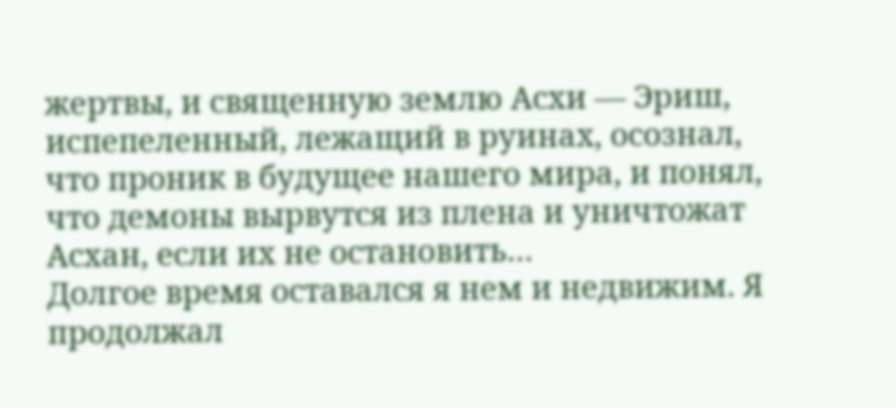жертвы, и священную землю Асхи — Эриш, испепеленный, лежащий в руинах, осознал, что проник в будущее нашего мира, и понял, что демоны вырвутся из плена и уничтожат Асхан, если их не остановить…
Долгое время оставался я нем и недвижим. Я продолжал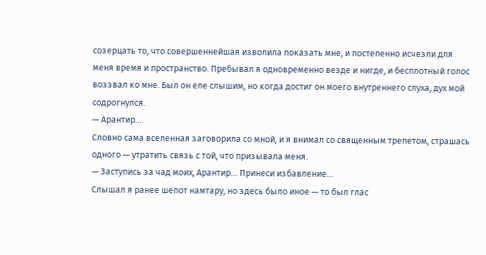созерцать то, что совершеннейшая изволила показать мне, и постепенно исчезли для меня время и пространство. Пребывал я одновременно везде и нигде, и бесплотный голос воззвал ко мне. Был он еле слышим, но когда достиг он моего внутреннего слуха, дух мой содрогнулся.
— Арантир…
Словно сама вселенная заговорила со мной, и я внимал со священным трепетом, страшась одного — утратить связь с той, что призывала меня.
— Заступись за чад моих, Арантир… Принеси избавление…
Слышал я ранее шепот намтару, но здесь было иное — то был глас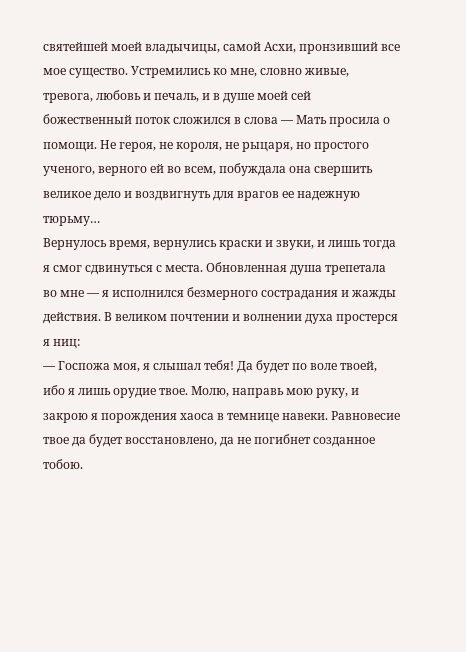святейшей моей владычицы, самой Асхи, пронзивший все мое существо. Устремились ко мне, словно живые, тревога, любовь и печаль, и в душе моей сей божественный поток сложился в слова — Мать просила о помощи. Не героя, не короля, не рыцаря, но простого ученого, верного ей во всем, побуждала она свершить великое дело и воздвигнуть для врагов ее надежную тюрьму…
Вернулось время, вернулись краски и звуки, и лишь тогда я смог сдвинуться с места. Обновленная душа трепетала во мне — я исполнился безмерного сострадания и жажды действия. В великом почтении и волнении духа простерся я ниц:
— Госпожа моя, я слышал тебя! Да будет по воле твоей, ибо я лишь орудие твое. Молю, направь мою руку, и закрою я порождения хаоса в темнице навеки. Равновесие твое да будет восстановлено, да не погибнет созданное тобою.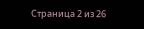Страница 2 из 26